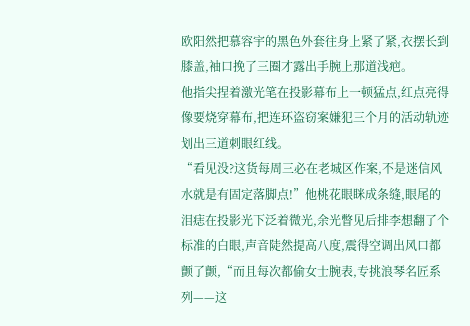欧阳然把慕容宇的黑色外套往身上紧了紧,衣摆长到膝盖,袖口挽了三圈才露出手腕上那道浅疤。
他指尖捏着激光笔在投影幕布上一顿猛点,红点亮得像要烧穿幕布,把连环盗窃案嫌犯三个月的活动轨迹划出三道刺眼红线。
“看见没?这货每周三必在老城区作案,不是迷信风水就是有固定落脚点!”他桃花眼眯成条缝,眼尾的泪痣在投影光下泛着微光,余光瞥见后排李想翻了个标准的白眼,声音陡然提高八度,震得空调出风口都颤了颤,“而且每次都偷女士腕表,专挑浪琴名匠系列——这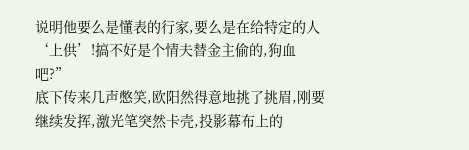说明他要么是懂表的行家,要么是在给特定的人‘上供’!搞不好是个情夫替金主偷的,狗血吧?”
底下传来几声憋笑,欧阳然得意地挑了挑眉,刚要继续发挥,激光笔突然卡壳,投影幕布上的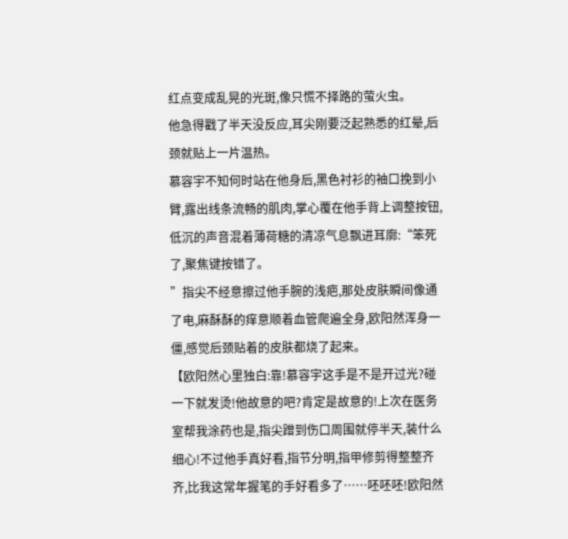红点变成乱晃的光斑,像只慌不择路的萤火虫。
他急得戳了半天没反应,耳尖刚要泛起熟悉的红晕,后颈就贴上一片温热。
慕容宇不知何时站在他身后,黑色衬衫的袖口挽到小臂,露出线条流畅的肌肉,掌心覆在他手背上调整按钮,低沉的声音混着薄荷糖的清凉气息飘进耳廓:“笨死了,聚焦键按错了。
”指尖不经意擦过他手腕的浅疤,那处皮肤瞬间像通了电,麻酥酥的痒意顺着血管爬遍全身,欧阳然浑身一僵,感觉后颈贴着的皮肤都烧了起来。
【欧阳然心里独白:靠!慕容宇这手是不是开过光?碰一下就发烫!他故意的吧?肯定是故意的!上次在医务室帮我涂药也是,指尖蹭到伤口周围就停半天,装什么细心!不过他手真好看,指节分明,指甲修剪得整整齐齐,比我这常年握笔的手好看多了……呸呸呸!欧阳然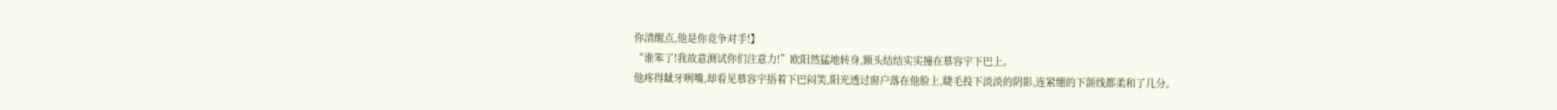你清醒点,他是你竞争对手!】
“谁笨了!我故意测试你们注意力!”欧阳然猛地转身,额头结结实实撞在慕容宇下巴上。
他疼得龇牙咧嘴,却看见慕容宇捂着下巴闷笑,阳光透过窗户落在他脸上,睫毛投下淡淡的阴影,连紧绷的下颌线都柔和了几分。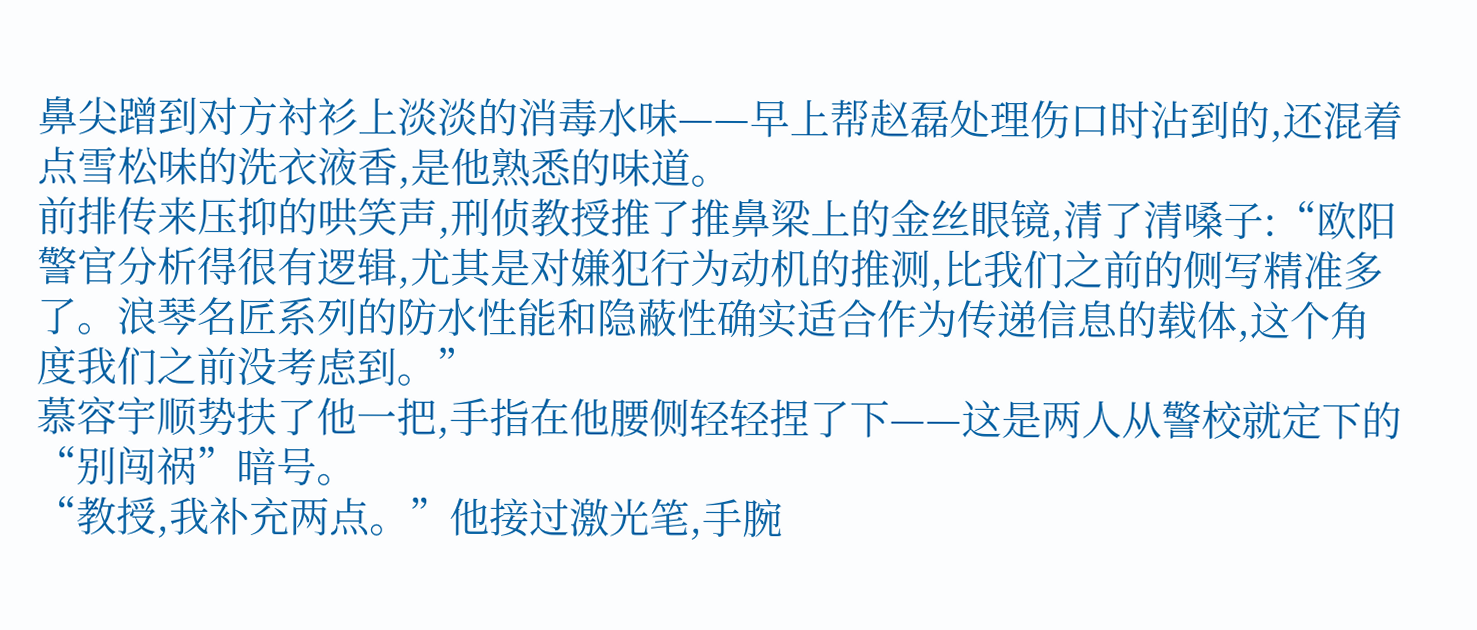鼻尖蹭到对方衬衫上淡淡的消毒水味——早上帮赵磊处理伤口时沾到的,还混着点雪松味的洗衣液香,是他熟悉的味道。
前排传来压抑的哄笑声,刑侦教授推了推鼻梁上的金丝眼镜,清了清嗓子:“欧阳警官分析得很有逻辑,尤其是对嫌犯行为动机的推测,比我们之前的侧写精准多了。浪琴名匠系列的防水性能和隐蔽性确实适合作为传递信息的载体,这个角度我们之前没考虑到。”
慕容宇顺势扶了他一把,手指在他腰侧轻轻捏了下——这是两人从警校就定下的“别闯祸”暗号。
“教授,我补充两点。”他接过激光笔,手腕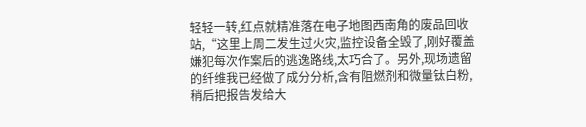轻轻一转,红点就精准落在电子地图西南角的废品回收站,“这里上周二发生过火灾,监控设备全毁了,刚好覆盖嫌犯每次作案后的逃逸路线,太巧合了。另外,现场遗留的纤维我已经做了成分分析,含有阻燃剂和微量钛白粉,稍后把报告发给大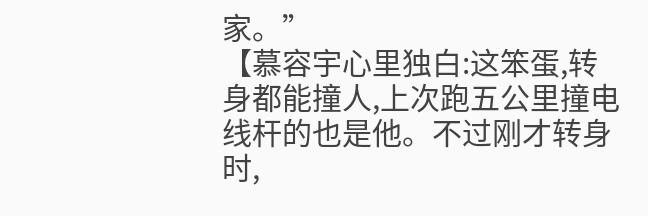家。”
【慕容宇心里独白:这笨蛋,转身都能撞人,上次跑五公里撞电线杆的也是他。不过刚才转身时,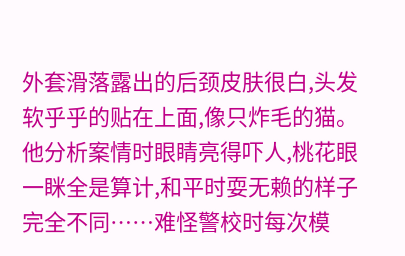外套滑落露出的后颈皮肤很白,头发软乎乎的贴在上面,像只炸毛的猫。他分析案情时眼睛亮得吓人,桃花眼一眯全是算计,和平时耍无赖的样子完全不同……难怪警校时每次模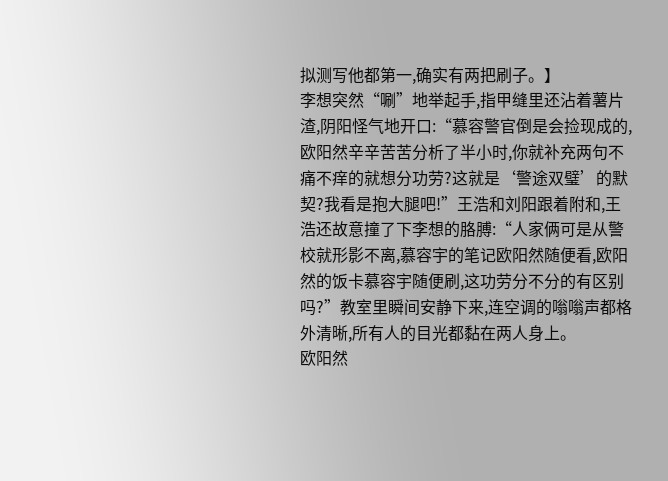拟测写他都第一,确实有两把刷子。】
李想突然“唰”地举起手,指甲缝里还沾着薯片渣,阴阳怪气地开口:“慕容警官倒是会捡现成的,欧阳然辛辛苦苦分析了半小时,你就补充两句不痛不痒的就想分功劳?这就是‘警途双璧’的默契?我看是抱大腿吧!”王浩和刘阳跟着附和,王浩还故意撞了下李想的胳膊:“人家俩可是从警校就形影不离,慕容宇的笔记欧阳然随便看,欧阳然的饭卡慕容宇随便刷,这功劳分不分的有区别吗?”教室里瞬间安静下来,连空调的嗡嗡声都格外清晰,所有人的目光都黏在两人身上。
欧阳然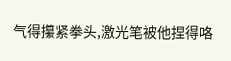气得攥紧拳头,激光笔被他捏得咯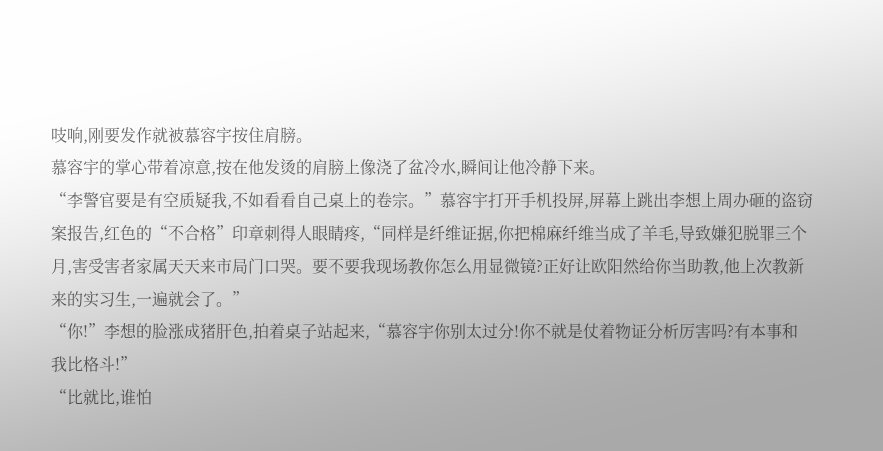吱响,刚要发作就被慕容宇按住肩膀。
慕容宇的掌心带着凉意,按在他发烫的肩膀上像浇了盆冷水,瞬间让他冷静下来。
“李警官要是有空质疑我,不如看看自己桌上的卷宗。”慕容宇打开手机投屏,屏幕上跳出李想上周办砸的盗窃案报告,红色的“不合格”印章刺得人眼睛疼,“同样是纤维证据,你把棉麻纤维当成了羊毛,导致嫌犯脱罪三个月,害受害者家属天天来市局门口哭。要不要我现场教你怎么用显微镜?正好让欧阳然给你当助教,他上次教新来的实习生,一遍就会了。”
“你!”李想的脸涨成猪肝色,拍着桌子站起来,“慕容宇你别太过分!你不就是仗着物证分析厉害吗?有本事和我比格斗!”
“比就比,谁怕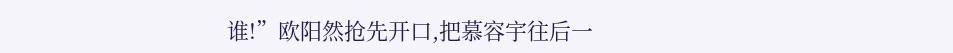谁!”欧阳然抢先开口,把慕容宇往后一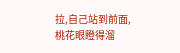拉,自己站到前面,桃花眼瞪得溜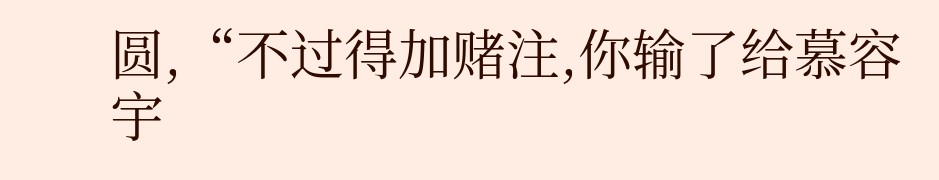圆,“不过得加赌注,你输了给慕容宇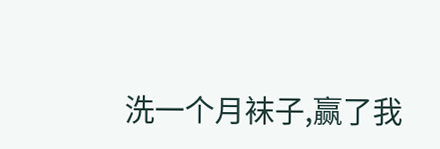洗一个月袜子,赢了我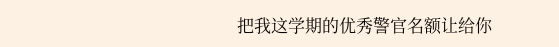把我这学期的优秀警官名额让给你